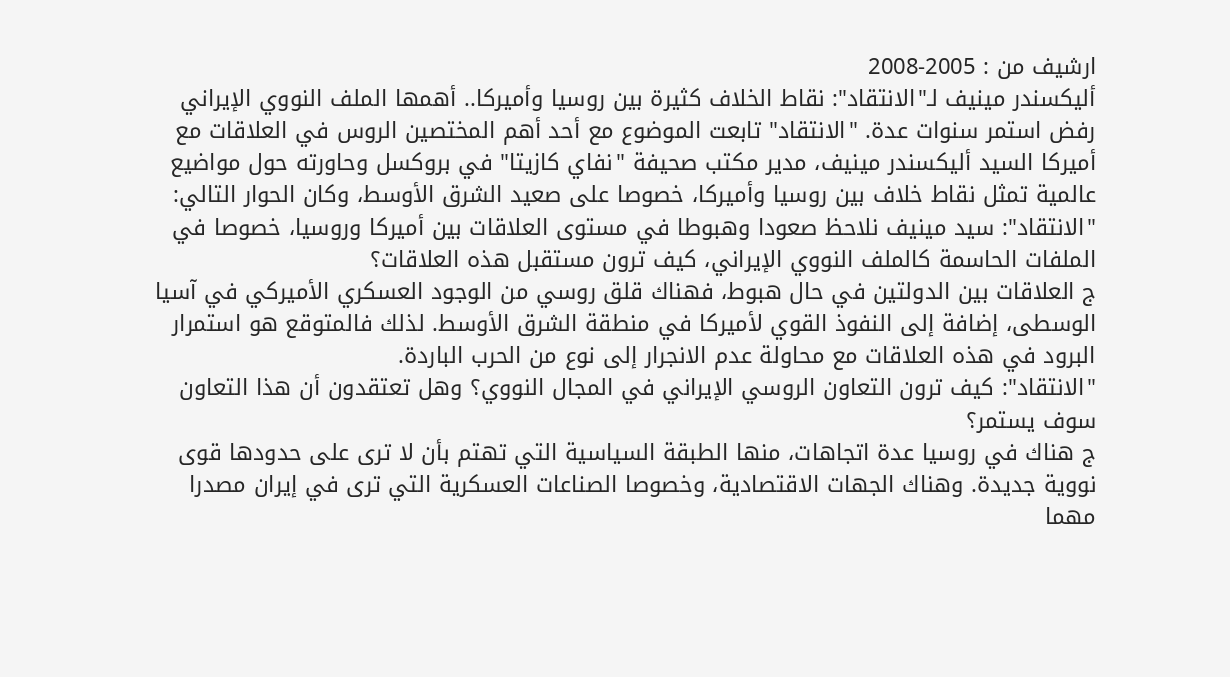ارشيف من : 2005-2008
أليكسندر مينيف لـ"الانتقاد": نقاط الخلاف كثيرة بين روسيا وأميركا.. أهمها الملف النووي الإيراني
رفض استمر سنوات عدة. "الانتقاد" تابعت الموضوع مع أحد أهم المختصين الروس في العلاقات مع أميركا السيد أليكسندر مينيف، مدير مكتب صحيفة "نفاي كازيتا" في بروكسل وحاورته حول مواضيع عالمية تمثل نقاط خلاف بين روسيا وأميركا، خصوصا على صعيد الشرق الأوسط، وكان الحوار التالي:
"الانتقاد": سيد مينيف نلاحظ صعودا وهبوطا في مستوى العلاقات بين أميركا وروسيا، خصوصا في الملفات الحاسمة كالملف النووي الإيراني، كيف ترون مستقبل هذه العلاقات؟
ج العلاقات بين الدولتين في حال هبوط، فهناك قلق روسي من الوجود العسكري الأميركي في آسيا الوسطى، إضافة إلى النفوذ القوي لأميركا في منطقة الشرق الأوسط. لذلك فالمتوقع هو استمرار البرود في هذه العلاقات مع محاولة عدم الانجرار إلى نوع من الحرب الباردة.
"الانتقاد": كيف ترون التعاون الروسي الإيراني في المجال النووي؟ وهل تعتقدون أن هذا التعاون سوف يستمر؟
ج هناك في روسيا عدة اتجاهات، منها الطبقة السياسية التي تهتم بأن لا ترى على حدودها قوى نووية جديدة. وهناك الجهات الاقتصادية، وخصوصا الصناعات العسكرية التي ترى في إيران مصدرا مهما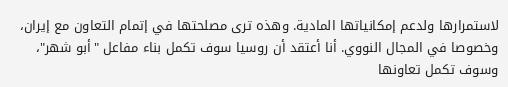لاستمرارها ولدعم إمكانياتها المادية. وهذه ترى مصلحتها في إتمام التعاون مع إيران، وخصوصا في المجال النووي. أنا أعتقد أن روسيا سوف تكمل بناء مفاعل "أبو شهر"، وسوف تكمل تعاونها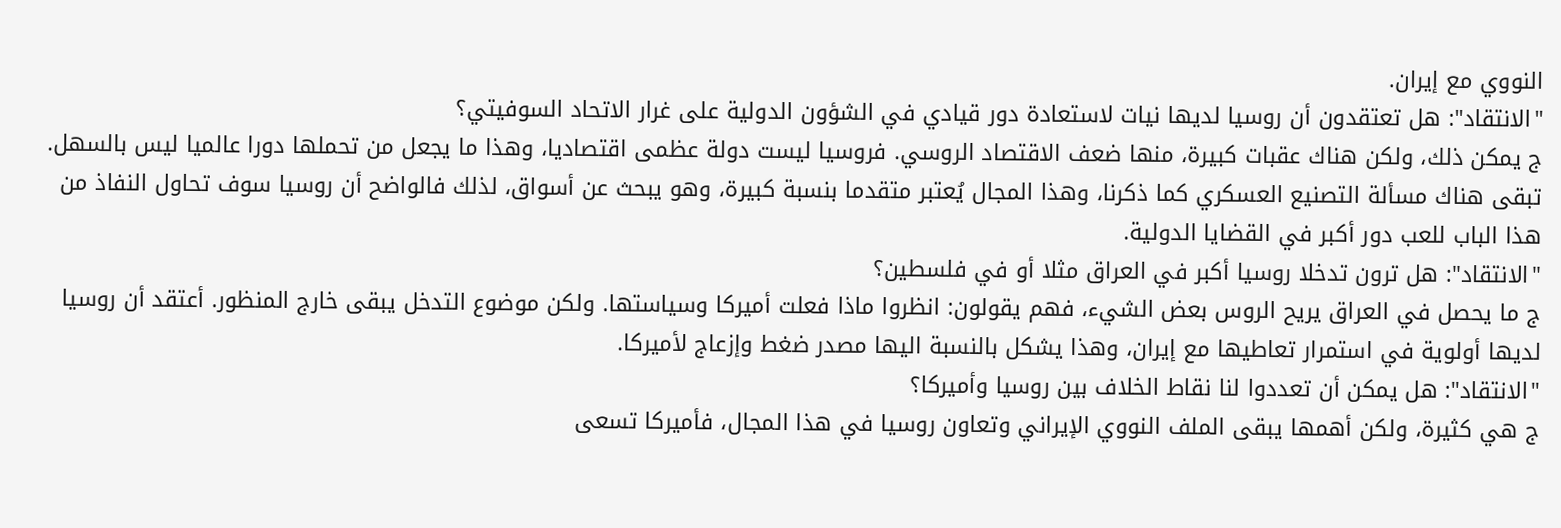النووي مع إيران.
"الانتقاد": هل تعتقدون أن روسيا لديها نيات لاستعادة دور قيادي في الشؤون الدولية على غرار الاتحاد السوفيتي؟
ج يمكن ذلك، ولكن هناك عقبات كبيرة، منها ضعف الاقتصاد الروسي. فروسيا ليست دولة عظمى اقتصاديا، وهذا ما يجعل من تحملها دورا عالميا ليس بالسهل. تبقى هناك مسألة التصنيع العسكري كما ذكرنا، وهذا المجال يُعتبر متقدما بنسبة كبيرة، وهو يبحث عن أسواق، لذلك فالواضح أن روسيا سوف تحاول النفاذ من هذا الباب للعب دور أكبر في القضايا الدولية.
"الانتقاد": هل ترون تدخلا روسيا أكبر في العراق مثلا أو في فلسطين؟
ج ما يحصل في العراق يريح الروس بعض الشيء، فهم يقولون: انظروا ماذا فعلت أميركا وسياستها. ولكن موضوع التدخل يبقى خارج المنظور. أعتقد أن روسيا لديها أولوية في استمرار تعاطيها مع إيران، وهذا يشكل بالنسبة اليها مصدر ضغط وإزعاج لأميركا.
"الانتقاد": هل يمكن أن تعددوا لنا نقاط الخلاف بين روسيا وأميركا؟
ج هي كثيرة، ولكن أهمها يبقى الملف النووي الإيراني وتعاون روسيا في هذا المجال، فأميركا تسعى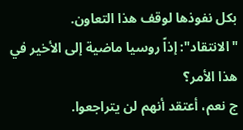بكل نفوذها لوقف هذا التعاون.
"الانتقاد": إذاً روسيا ماضية إلى الأخير في هذا الأمر؟
ج نعم، أعتقد أنهم لن يتراجعوا.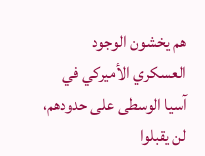هم يخشون الوجود العسكري الأميركي في آسيا الوسطى على حدودهم، لن يقبلوا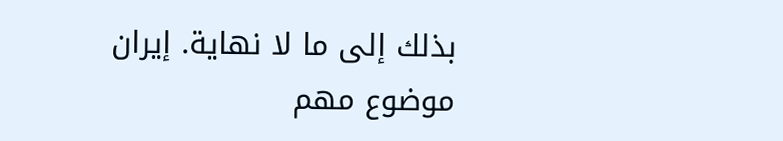بذلك إلى ما لا نهاية. إيران موضوع مهم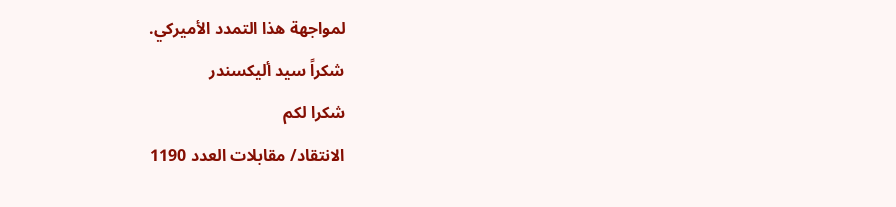لمواجهة هذا التمدد الأميركي.
شكراً سيد أليكسندر
شكرا لكم
الانتقاد/ مقابلات العدد 1190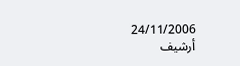24/11/2006
أرشيف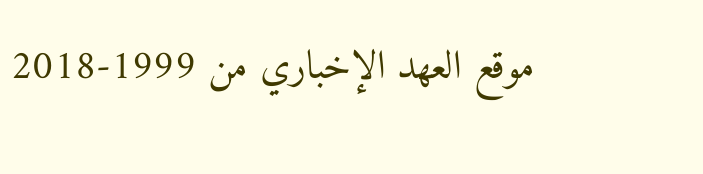موقع العهد الإخباري من 1999-2018